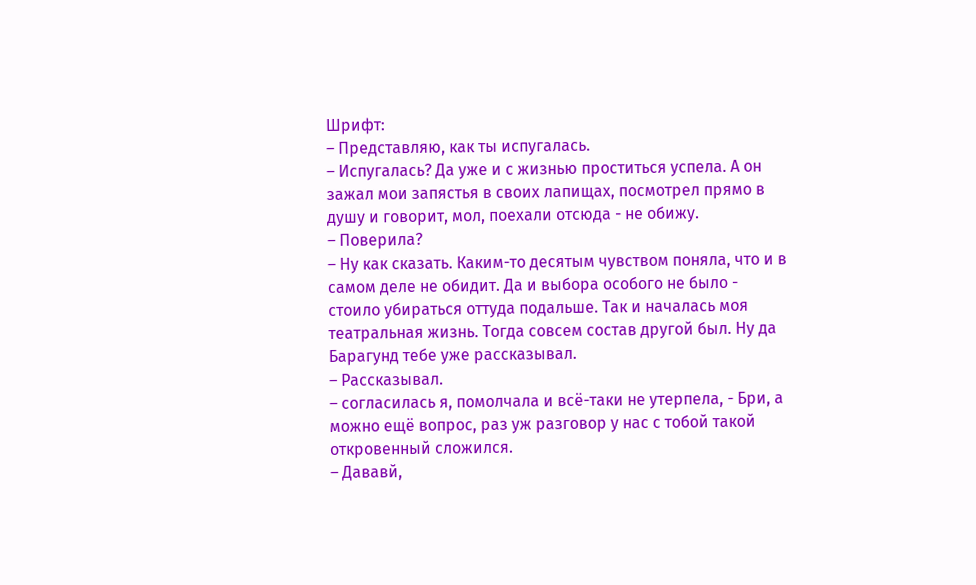Шрифт:
– Представляю, как ты испугалась.
– Испугалась? Да уже и с жизнью проститься успела. А он зажал мои запястья в своих лапищах, посмотрел прямо в душу и говорит, мол, поехали отсюда - не обижу.
– Поверила?
– Ну как сказать. Каким-то десятым чувством поняла, что и в самом деле не обидит. Да и выбора особого не было - стоило убираться оттуда подальше. Так и началась моя театральная жизнь. Тогда совсем состав другой был. Ну да Барагунд тебе уже рассказывал.
– Рассказывал.
– согласилась я, помолчала и всё-таки не утерпела, - Бри, а можно ещё вопрос, раз уж разговор у нас с тобой такой откровенный сложился.
– Дававй,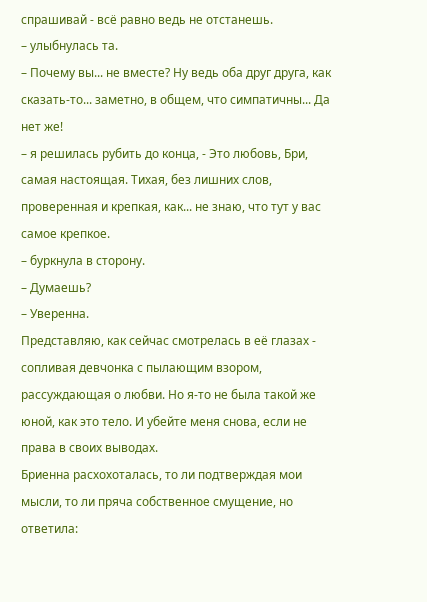спрашивай - всё равно ведь не отстанешь.
– улыбнулась та.
– Почему вы... не вместе? Ну ведь оба друг друга, как сказать-то... заметно, в общем, что симпатичны... Да нет же!
– я решилась рубить до конца, - Это любовь, Бри, самая настоящая. Тихая, без лишних слов, проверенная и крепкая, как... не знаю, что тут у вас самое крепкое.
– буркнула в сторону.
– Думаешь?
– Уверенна.
Представляю, как сейчас смотрелась в её глазах - сопливая девчонка с пылающим взором, рассуждающая о любви. Но я-то не была такой же юной, как это тело. И убейте меня снова, если не права в своих выводах.
Бриенна расхохоталась, то ли подтверждая мои мысли, то ли пряча собственное смущение, но ответила: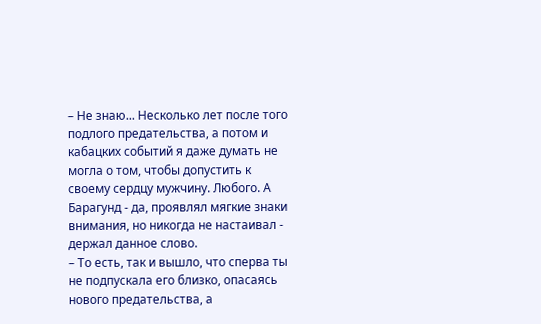– Не знаю... Несколько лет после того подлого предательства, а потом и кабацких событий я даже думать не могла о том, чтобы допустить к своему сердцу мужчину. Любого. А Барагунд - да, проявлял мягкие знаки внимания, но никогда не настаивал - держал данное слово.
– То есть, так и вышло, что сперва ты не подпускала его близко, опасаясь нового предательства, а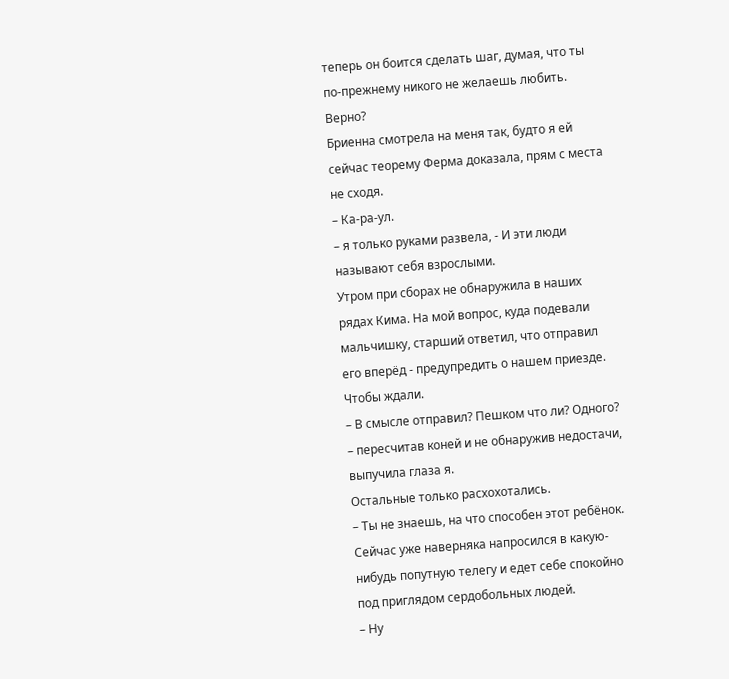теперь он боится сделать шаг, думая, что ты по-прежнему никого не желаешь любить. Верно?
Бриенна смотрела на меня так, будто я ей сейчас теорему Ферма доказала, прям с места не сходя.
– Ка-ра-ул.
– я только руками развела, - И эти люди называют себя взрослыми.
Утром при сборах не обнаружила в наших рядах Кима. На мой вопрос, куда подевали мальчишку, старший ответил, что отправил его вперёд - предупредить о нашем приезде. Чтобы ждали.
– В смысле отправил? Пешком что ли? Одного?
– пересчитав коней и не обнаружив недостачи, выпучила глаза я.
Остальные только расхохотались.
– Ты не знаешь, на что способен этот ребёнок. Сейчас уже наверняка напросился в какую-нибудь попутную телегу и едет себе спокойно под приглядом сердобольных людей.
– Ну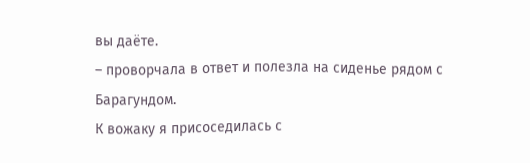вы даёте.
– проворчала в ответ и полезла на сиденье рядом с Барагундом.
К вожаку я присоседилась с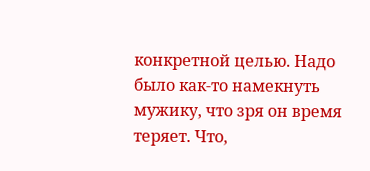конкретной целью. Надо было как-то намекнуть мужику, что зря он время теряет. Что,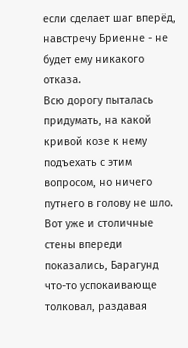если сделает шаг вперёд, навстречу Бриенне - не будет ему никакого отказа.
Всю дорогу пыталась придумать, на какой кривой козе к нему подъехать с этим вопросом, но ничего путнего в голову не шло. Вот уже и столичные стены впереди показались, Барагунд что-то успокаивающе толковал, раздавая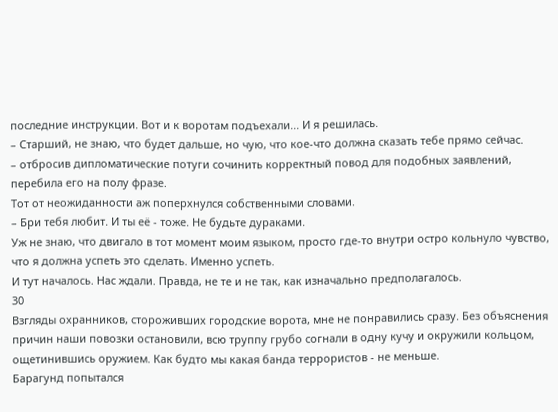последние инструкции. Вот и к воротам подъехали... И я решилась.
– Старший, не знаю, что будет дальше, но чую, что кое-что должна сказать тебе прямо сейчас.
– отбросив дипломатические потуги сочинить корректный повод для подобных заявлений, перебила его на полу фразе.
Тот от неожиданности аж поперхнулся собственными словами.
– Бри тебя любит. И ты её - тоже. Не будьте дураками.
Уж не знаю, что двигало в тот момент моим языком, просто где-то внутри остро кольнуло чувство, что я должна успеть это сделать. Именно успеть.
И тут началось. Нас ждали. Правда, не те и не так, как изначально предполагалось.
30
Взгляды охранников, стороживших городские ворота, мне не понравились сразу. Без объяснения причин наши повозки остановили, всю труппу грубо согнали в одну кучу и окружили кольцом, ощетинившись оружием. Как будто мы какая банда террористов - не меньше.
Барагунд попытался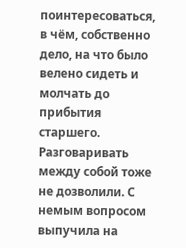поинтересоваться, в чём, собственно дело, на что было велено сидеть и молчать до прибытия старшего. Разговаривать между собой тоже не дозволили. С немым вопросом выпучила на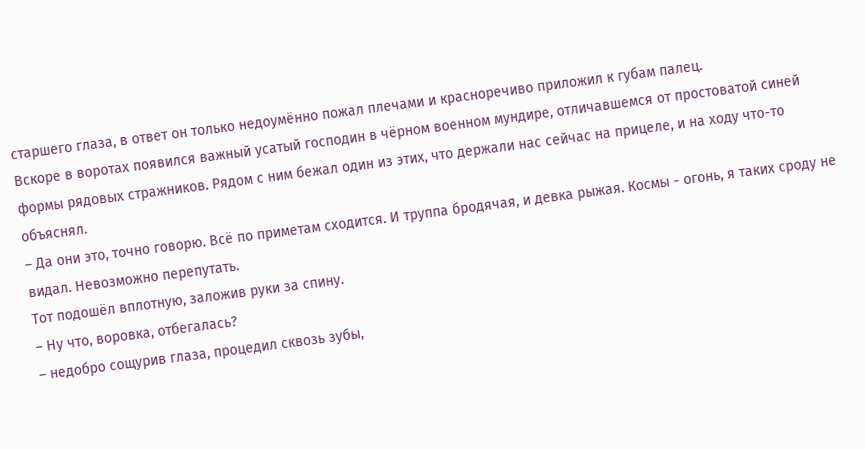старшего глаза, в ответ он только недоумённо пожал плечами и красноречиво приложил к губам палец.
Вскоре в воротах появился важный усатый господин в чёрном военном мундире, отличавшемся от простоватой синей формы рядовых стражников. Рядом с ним бежал один из этих, что держали нас сейчас на прицеле, и на ходу что-то объяснял.
– Да они это, точно говорю. Всё по приметам сходится. И труппа бродячая, и девка рыжая. Космы - огонь, я таких сроду не видал. Невозможно перепутать.
Тот подошёл вплотную, заложив руки за спину.
– Ну что, воровка, отбегалась?
– недобро сощурив глаза, процедил сквозь зубы,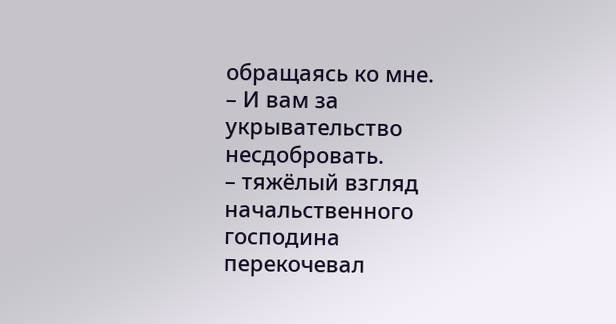обращаясь ко мне.
– И вам за укрывательство несдобровать.
– тяжёлый взгляд начальственного господина перекочевал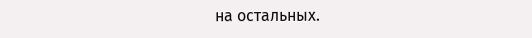на остальных.